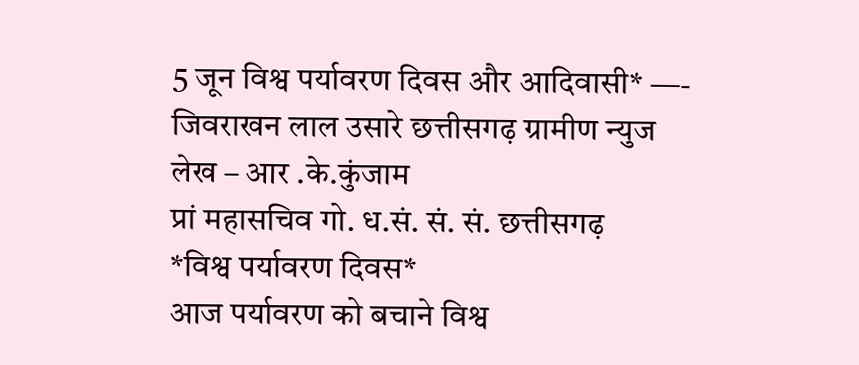5 जून विश्व पर्यावरण दिवस और आदिवासी* —-
जिवराखन लाल उसारे छत्तीसगढ़ ग्रामीण न्युज
लेख – आर .के.कुंजाम
प्रां महासचिव गो. ध.सं. सं. सं. छत्तीसगढ़
*विश्व पर्यावरण दिवस*
आज पर्यावरण को बचाने विश्व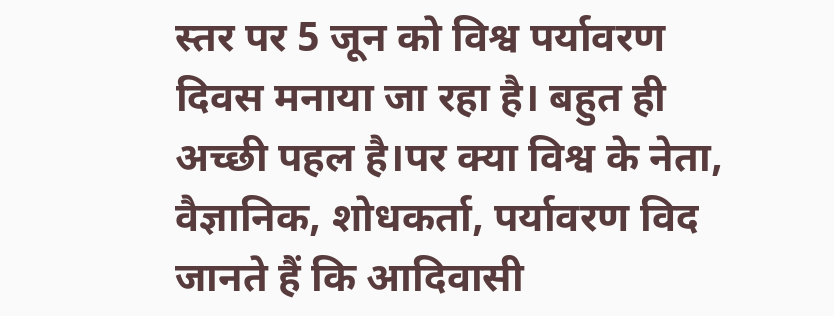स्तर पर 5 जून को विश्व पर्यावरण दिवस मनाया जा रहा है। बहुत ही अच्छी पहल है।पर क्या विश्व के नेता, वैज्ञानिक, शोधकर्ता, पर्यावरण विद जानते हैं कि आदिवासी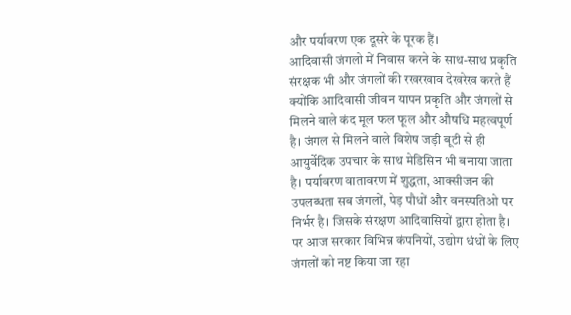और पर्यावरण एक दूसरे के पूरक हैं।
आदिवासी जंगलो में निवास करने के साथ-साथ प्रकृति संरक्षक भी और जंगलों की रखरखाव देखरेख करते हैं क्योंकि आदिवासी जीवन यापन प्रकृति और जंगलों से मिलने वाले कंद मूल फल फूल और औषधि महत्वपूर्ण है। जंगल से मिलने वाले विशेष जड़ी बूटी से ही आयुर्वेदिक उपचार के साथ मेडिसिन भी बनाया जाता है। पर्यावरण वातावरण में शुद्धता, आक्सीजन की उपलब्धता सब जंगलों, पेड़ पौधों और वनस्पतिओ पर निर्भर है। जिसके संरक्षण आदिवासियों द्वारा होता है।
पर आज सरकार विभिन्न कंपनियों, उद्योग धंधों के लिए जंगलों को नष्ट किया जा रहा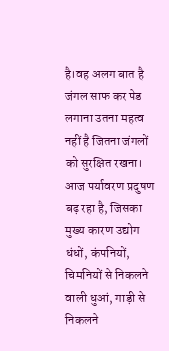है।वह अलग बात है जंगल साफ कर पेड लगाना उतना महत्व नहीं है जितना जंगलों को सुरक्षित रखना।
आज पर्यावरण प्रदुषण बढ़ रहा है, जिसका मुख्य कारण उद्योग धंधों, कंपनियों, चिमनियों से निकलने वाली धुआं, गाड़ी से निकलने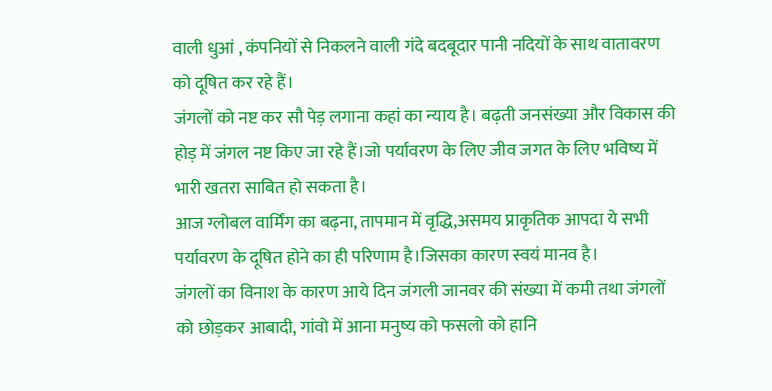वाली धुआं , कंपनियों से निकलने वाली गंदे बदबूदार पानी नदियों के साथ वातावरण को दूषित कर रहे हैं।
जंगलों को नष्ट कर सौ पेड़ लगाना कहां का न्याय है। बढ़ती जनसंख्या और विकास की होड़ में जंगल नष्ट किए जा रहे हैं।जो पर्यावरण के लिए जीव जगत के लिए भविष्य में भारी खतरा साबित हो सकता है।
आज ग्लोबल वार्मिंग का बढ़ना, तापमान में वृद्धि,असमय प्राकृतिक आपदा ये सभी पर्यावरण के दूषित होने का ही परिणाम है।जिसका कारण स्वयं मानव है।
जंगलों का विनाश के कारण आये दिन जंगली जानवर की संख्या में कमी तथा जंगलों को छोड़कर आबादी, गांवो में आना मनुष्य को फसलो को हानि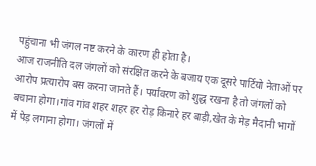पहुंचाना भी जंगल नष्ट करने के कारण ही होता है।
आज राजनीति दल जंगलों को संरक्षित करने के बजाय एक दूसरे पार्टियो नेताओं पर आरोप प्रत्यारोप बस करना जानते हैं। पर्यावरण को शुद्ध रखना है तो जंगलों को बचाना होगा।गांव गांव शहर शहर हर रोड़ किनारे हर बाड़ी,खेत के मेड़ मैदानी भागों में पेड़ लगाना होगा। जंगलों में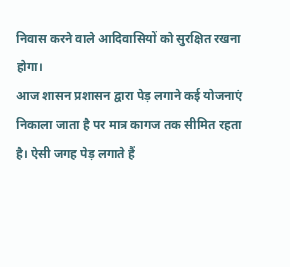निवास करने वाले आदिवासियों को सुरक्षित रखना होगा।
आज शासन प्रशासन द्वारा पेड़ लगाने कई योजनाएं निकाला जाता है पर मात्र कागज तक सीमित रहता है। ऐसी जगह पेड़ लगाते हैं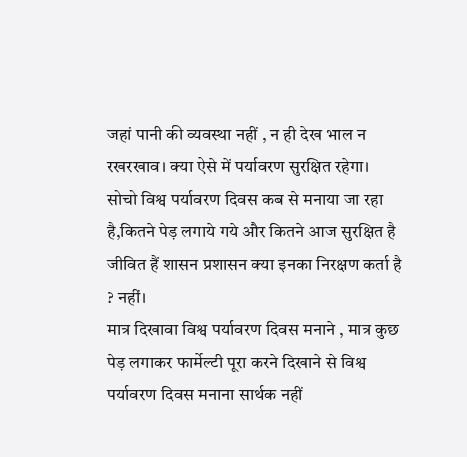जहां पानी की व्यवस्था नहीं , न ही देख भाल न रखरखाव। क्या ऐसे में पर्यावरण सुरक्षित रहेगा।
सोचो विश्व पर्यावरण दिवस कब से मनाया जा रहा है,कितने पेड़ लगाये गये और कितने आज सुरक्षित है जीवित हैं शासन प्रशासन क्या इनका निरक्षण कर्ता है ? नहीं।
मात्र दिखावा विश्व पर्यावरण दिवस मनाने , मात्र कुछ पेड़ लगाकर फार्मेल्टी पूरा करने दिखाने से विश्व पर्यावरण दिवस मनाना सार्थक नहीं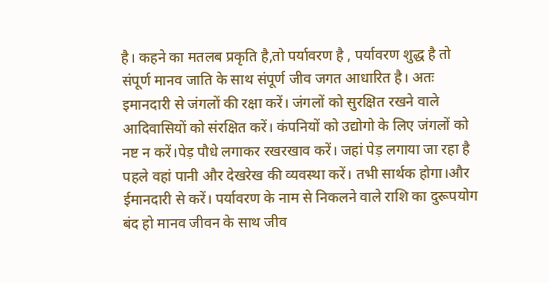है। कहने का मतलब प्रकृति है,तो पर्यावरण है , पर्यावरण शुद्ध है तो संपूर्ण मानव जाति के साथ संपूर्ण जीव जगत आधारित है। अतः इमानदारी से जंगलों की रक्षा करें। जंगलों को सुरक्षित रखने वाले आदिवासियों को संरक्षित करें। कंपनियों को उद्योगो के लिए जंगलों को नष्ट न करें।पेड़ पौधे लगाकर रखरखाव करें। जहां पेड़ लगाया जा रहा है पहले वहां पानी और देखरेख की व्यवस्था करें। तभी सार्थक होगा।और ईमानदारी से करें। पर्यावरण के नाम से निकलने वाले राशि का दुरूपयोग बंद हो मानव जीवन के साथ जीव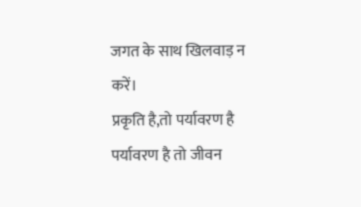जगत के साथ खिलवाड़ न करें।
प्रकृति है,तो पर्यावरण है पर्यावरण है तो जीवन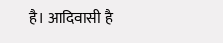है। आदिवासी है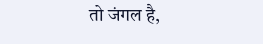तो जंगल है,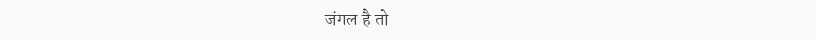जंगल है तो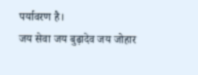पर्यावरण है।
जय सेवा जय बुढ़ादेव जय जोहार